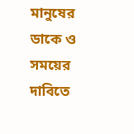মানুষের ডাকে ও সময়ের দাবিতে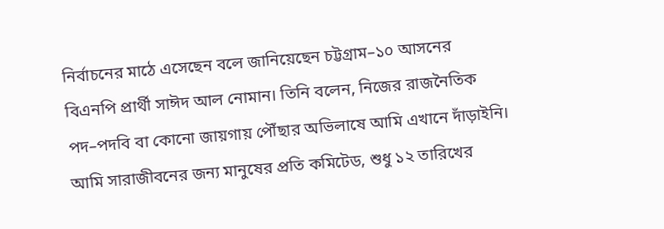নির্বাচনের মাঠে এসেছেন বলে জানিয়েছেন চট্টগ্রাম–১০ আসনের বিএনপি প্রার্থী সাঈদ আল নোমান। তিনি বলেন, নিজের রাজনৈতিক পদ–পদবি বা কোনো জায়গায় পৌঁছার অভিলাষে আমি এখানে দাঁড়াইনি। আমি সারাজীবনের জন্য মানুষের প্রতি কমিটেড, শুধু ১২ তারিখের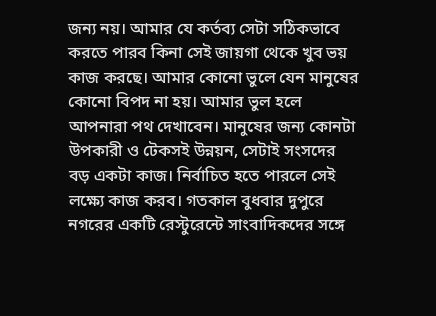জন্য নয়। আমার যে কর্তব্য সেটা সঠিকভাবে করতে পারব কিনা সেই জায়গা থেকে খুব ভয় কাজ করছে। আমার কোনো ভুলে যেন মানুষের কোনো বিপদ না হয়। আমার ভুল হলে আপনারা পথ দেখাবেন। মানুষের জন্য কোনটা উপকারী ও টেকসই উন্নয়ন, সেটাই সংসদের বড় একটা কাজ। নির্বাচিত হতে পারলে সেই লক্ষ্যে কাজ করব। গতকাল বুধবার দুপুরে নগরের একটি রেস্টুরেন্টে সাংবাদিকদের সঙ্গে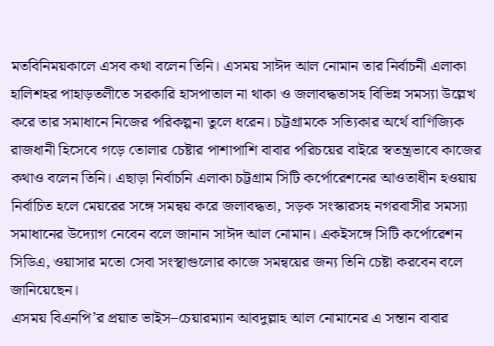মতবিনিময়কালে এসব কথা বলেন তিনি। এসময় সাঈদ আল নোমান তার নির্বাচনী এলাকা হালিশহর পাহাড়তলীতে সরকারি হাসপাতাল না থাকা ও জলাবদ্ধতাসহ বিভিন্ন সমস্যা উল্লেখ করে তার সমাধানে নিজের পরিকল্পনা তুলে ধরেন। চট্টগ্রামকে সত্যিকার অর্থে বাণিজ্যিক রাজধানী হিসেবে গড়ে তোলার চেষ্টার পাশাপাশি বাবার পরিচয়ের বাইরে স্বতন্ত্রভাবে কাজের কথাও বলেন তিনি। এছাড়া নির্বাচনি এলাকা চট্টগ্রাম সিটি কর্পোরেশনের আওতাধীন হওয়ায় নির্বাচিত হলে মেয়রের সঙ্গে সমন্বয় করে জলাবদ্ধতা, সড়ক সংস্কারসহ নগরবাসীর সমস্যা সমাধানের উদ্যোগ নেবেন বলে জানান সাঈদ আল নোমান। একইসঙ্গে সিটি কর্পোরেশন সিডিএ, ওয়াসার মতো সেবা সংস্থাগুলোর কাজে সমন্বয়ের জন্য তিনি চেষ্টা করবেন বলে জানিয়েছেন।
এসময় বিএনপি’র প্রয়াত ভাইস–চেয়ারম্যান আবদুল্লাহ আল নোমানের এ সন্তান বাবার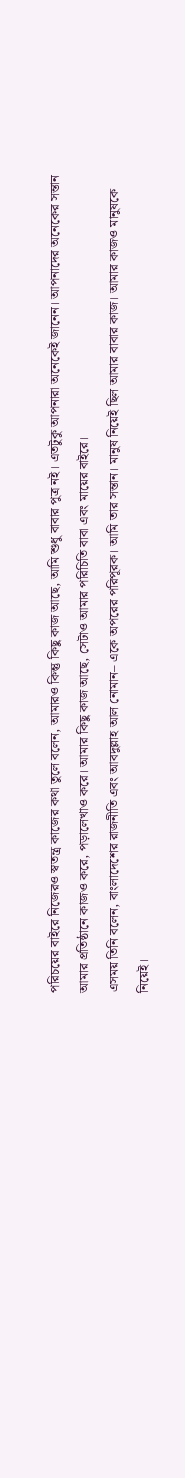পরিচয়ের বাইরে নিজেরও স্বতন্ত্র কাজের কথা তুলে বলেন, আমারও কিন্তু কিছু কাজ আছে, আমি শুধু বাবার পুত্র নই। এতটুকু আপনারা অনেকেই জানেন। আপনাদের অনেকের সন্তান আমার প্রতিষ্ঠানে কাজও করে, পড়ালেখাও করে। আমার কিছু কাজ আছে, সেটাও আমার পরিচিতি বাবা এবং মায়ের বাইরে।
এসময় তিনি বলেন, বাংলাদেশের রাজনীতি এবং আবদুল্লাহ আল নোমান– একে অপরের পরিপূরক। আমি তার সন্তান। মানুষ নিয়েই ছিল আমার বাবার কাজ। আমার কাজও মানুষকে নিয়েই।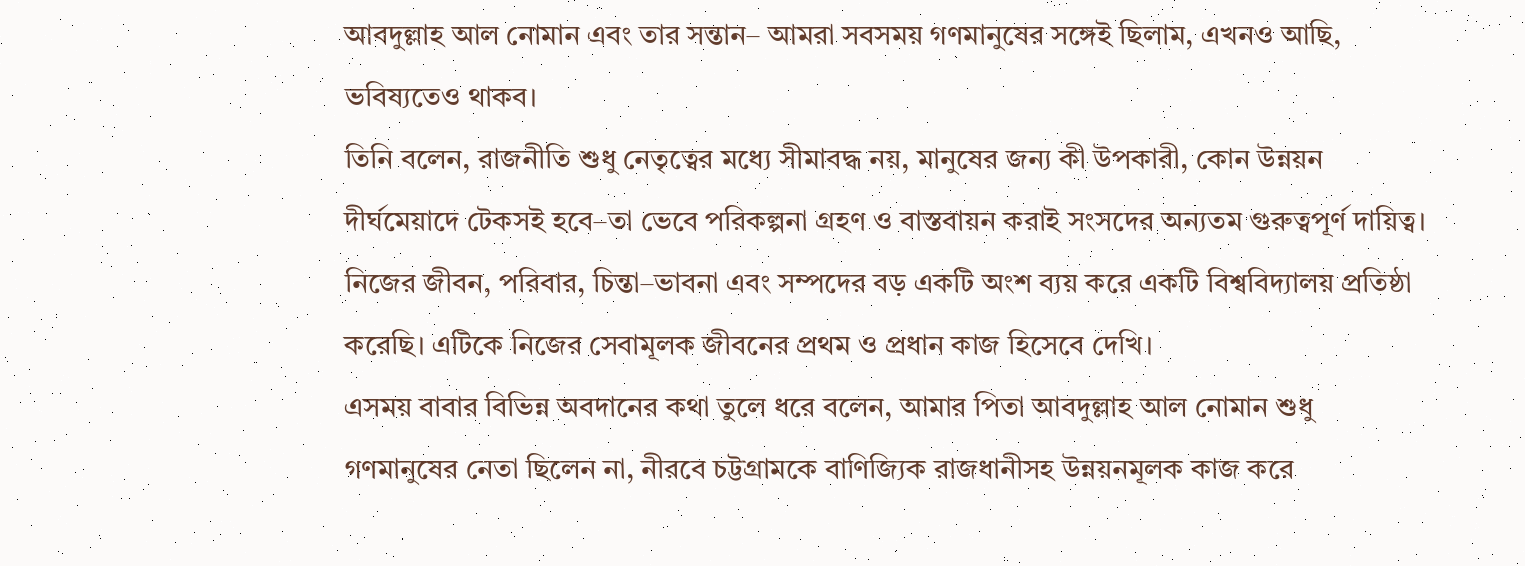আবদুল্লাহ আল নোমান এবং তার সন্তান– আমরা সবসময় গণমানুষের সঙ্গেই ছিলাম, এখনও আছি, ভবিষ্যতেও থাকব।
তিনি বলেন, রাজনীতি শুধু নেতৃত্বের মধ্যে সীমাবদ্ধ নয়, মানুষের জন্য কী উপকারী, কোন উন্নয়ন দীর্ঘমেয়াদে টেকসই হবে–তা ভেবে পরিকল্পনা গ্রহণ ও বাস্তবায়ন করাই সংসদের অন্যতম গুরুত্বপূর্ণ দায়িত্ব। নিজের জীবন, পরিবার, চিন্তা–ভাবনা এবং সম্পদের বড় একটি অংশ ব্যয় করে একটি বিশ্ববিদ্যালয় প্রতিষ্ঠা করেছি। এটিকে নিজের সেবামূলক জীবনের প্রথম ও প্রধান কাজ হিসেবে দেখি।
এসময় বাবার বিভিন্ন অবদানের কথা তুলে ধরে বলেন, আমার পিতা আবদুল্লাহ আল নোমান শুধু গণমানুষের নেতা ছিলেন না, নীরবে চট্টগ্রামকে বাণিজ্যিক রাজধানীসহ উন্নয়নমূলক কাজ করে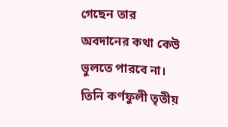গেছেন তার অবদানের কথা কেউ ভুলতে পারবে না। তিনি কর্ণফুলী তৃতীয়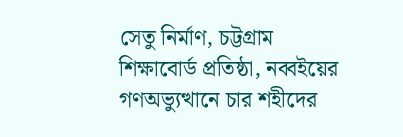সেতু নির্মাণ, চট্টগ্রাম শিক্ষাবোর্ড প্রতিষ্ঠা, নব্বইয়ের গণঅভ্যুত্থানে চার শহীদের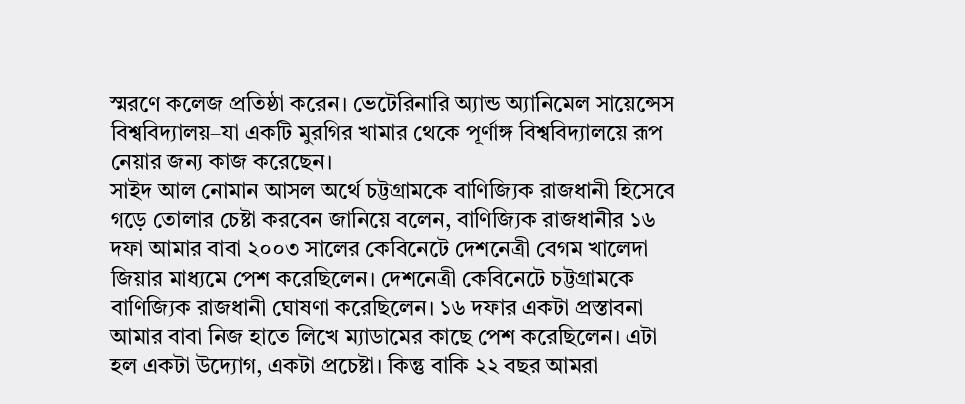স্মরণে কলেজ প্রতিষ্ঠা করেন। ভেটেরিনারি অ্যান্ড অ্যানিমেল সায়েন্সেস বিশ্ববিদ্যালয়–যা একটি মুরগির খামার থেকে পূর্ণাঙ্গ বিশ্ববিদ্যালয়ে রূপ নেয়ার জন্য কাজ করেছেন।
সাইদ আল নোমান আসল অর্থে চট্টগ্রামকে বাণিজ্যিক রাজধানী হিসেবে গড়ে তোলার চেষ্টা করবেন জানিয়ে বলেন, বাণিজ্যিক রাজধানীর ১৬ দফা আমার বাবা ২০০৩ সালের কেবিনেটে দেশনেত্রী বেগম খালেদা জিয়ার মাধ্যমে পেশ করেছিলেন। দেশনেত্রী কেবিনেটে চট্টগ্রামকে বাণিজ্যিক রাজধানী ঘোষণা করেছিলেন। ১৬ দফার একটা প্রস্তাবনা আমার বাবা নিজ হাতে লিখে ম্যাডামের কাছে পেশ করেছিলেন। এটা হল একটা উদ্যোগ, একটা প্রচেষ্টা। কিন্তু বাকি ২২ বছর আমরা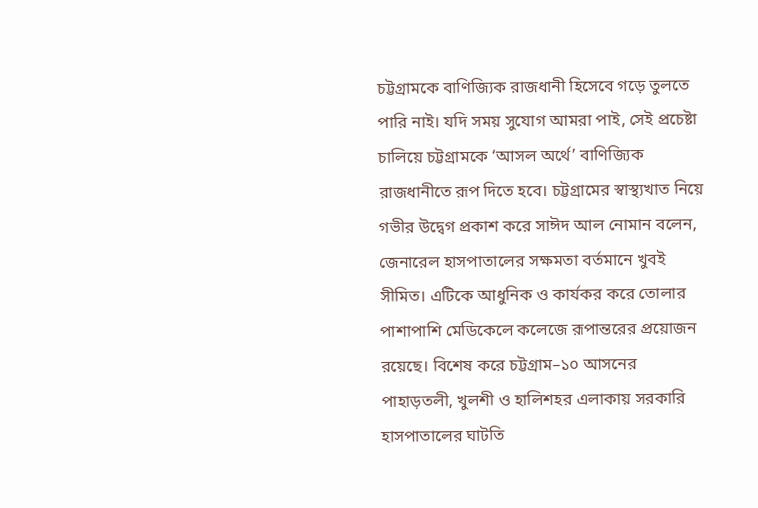চট্টগ্রামকে বাণিজ্যিক রাজধানী হিসেবে গড়ে তুলতে পারি নাই। যদি সময় সুযোগ আমরা পাই, সেই প্রচেষ্টা চালিয়ে চট্টগ্রামকে ‘আসল অর্থে’ বাণিজ্যিক রাজধানীতে রূপ দিতে হবে। চট্টগ্রামের স্বাস্থ্যখাত নিয়ে গভীর উদ্বেগ প্রকাশ করে সাঈদ আল নোমান বলেন, জেনারেল হাসপাতালের সক্ষমতা বর্তমানে খুবই সীমিত। এটিকে আধুনিক ও কার্যকর করে তোলার পাশাপাশি মেডিকেলে কলেজে রূপান্তরের প্রয়োজন রয়েছে। বিশেষ করে চট্টগ্রাম–১০ আসনের পাহাড়তলী, খুলশী ও হালিশহর এলাকায় সরকারি হাসপাতালের ঘাটতি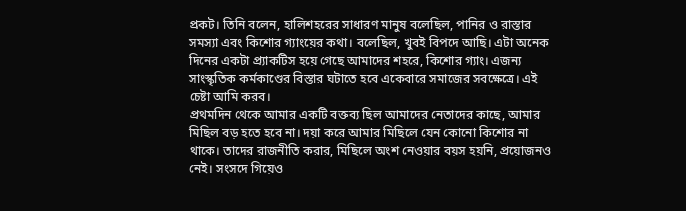প্রকট। তিনি বলেন, হালিশহরের সাধারণ মানুষ বলেছিল, পানির ও রাস্তার সমস্যা এবং কিশোর গ্যাংয়ের কথা। বলেছিল, খুবই বিপদে আছি। এটা অনেক দিনের একটা প্র্যাকটিস হয়ে গেছে আমাদের শহরে, কিশোর গ্যাং। এজন্য সাংস্কৃতিক কর্মকাণ্ডের বিস্তার ঘটাতে হবে একেবারে সমাজের সবক্ষেত্রে। এই চেষ্টা আমি করব।
প্রথমদিন থেকে আমার একটি বক্তব্য ছিল আমাদের নেতাদের কাছে, আমার মিছিল বড় হতে হবে না। দয়া করে আমার মিছিলে যেন কোনো কিশোর না থাকে। তাদের রাজনীতি করার, মিছিলে অংশ নেওয়ার বয়স হয়নি, প্রয়োজনও নেই। সংসদে গিয়েও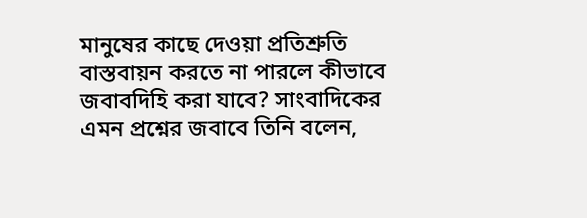মানুষের কাছে দেওয়া প্রতিশ্রুতি বাস্তবায়ন করতে না পারলে কীভাবে জবাবদিহি করা যাবে? সাংবাদিকের এমন প্রশ্নের জবাবে তিনি বলেন,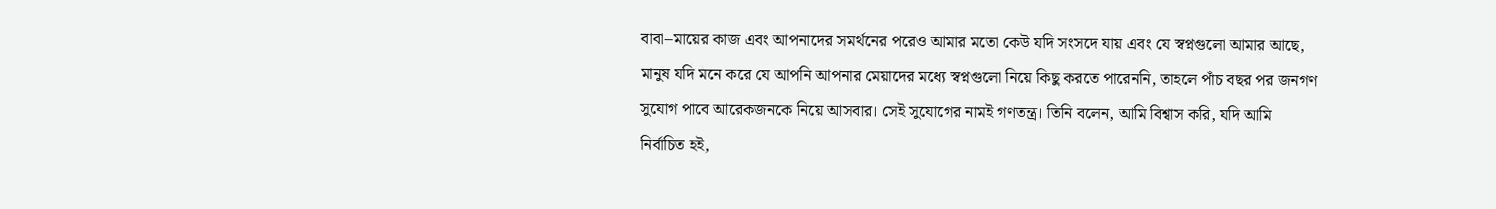বাবা–মায়ের কাজ এবং আপনাদের সমর্থনের পরেও আমার মতো কেউ যদি সংসদে যায় এবং যে স্বপ্নগুলো আমার আছে, মানুষ যদি মনে করে যে আপনি আপনার মেয়াদের মধ্যে স্বপ্নগুলো নিয়ে কিছু করতে পারেননি, তাহলে পাঁচ বছর পর জনগণ সুযোগ পাবে আরেকজনকে নিয়ে আসবার। সেই সুযোগের নামই গণতন্ত্র। তিনি বলেন, আমি বিশ্বাস করি, যদি আমি নির্বাচিত হই,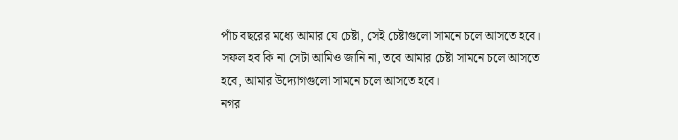পাঁচ বছরের মধ্যে আমার যে চেষ্টা, সেই চেষ্টাগুলো সামনে চলে আসতে হবে। সফল হব কি না সেটা আমিও জানি না, তবে আমার চেষ্টা সামনে চলে আসতে হবে, আমার উদ্যোগগুলো সামনে চলে আসতে হবে।
নগর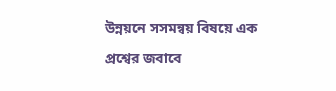উন্নয়নে সসমন্বয় বিষয়ে এক প্রশ্বের জবাবে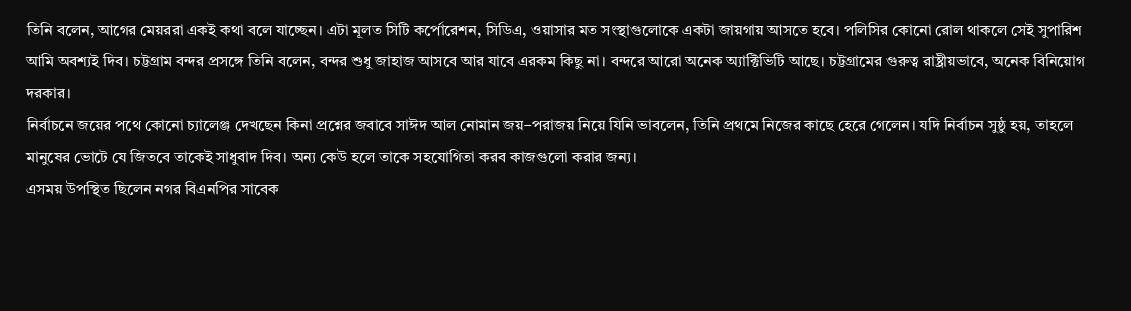তিনি বলেন, আগের মেয়ররা একই কথা বলে যাচ্ছেন। এটা মূলত সিটি কর্পোরেশন, সিডিএ, ওয়াসার মত সংস্থাগুলোকে একটা জায়গায় আসতে হবে। পলিসির কোনো রোল থাকলে সেই সুপারিশ আমি অবশ্যই দিব। চট্টগ্রাম বন্দর প্রসঙ্গে তিনি বলেন, বন্দর শুধু জাহাজ আসবে আর যাবে এরকম কিছু না। বন্দরে আরো অনেক অ্যাক্টিভিটি আছে। চট্টগ্রামের গুরুত্ব রাষ্ট্রীয়ভাবে, অনেক বিনিয়োগ দরকার।
নির্বাচনে জয়ের পথে কোনো চ্যালেঞ্জ দেখছেন কিনা প্রশ্নের জবাবে সাঈদ আল নোমান জয়–পরাজয় নিয়ে যিনি ভাবলেন, তিনি প্রথমে নিজের কাছে হেরে গেলেন। যদি নির্বাচন সুষ্ঠু হয়, তাহলে মানুষের ভোটে যে জিতবে তাকেই সাধুবাদ দিব। অন্য কেউ হলে তাকে সহযোগিতা করব কাজগুলো করার জন্য।
এসময় উপস্থিত ছিলেন নগর বিএনপির সাবেক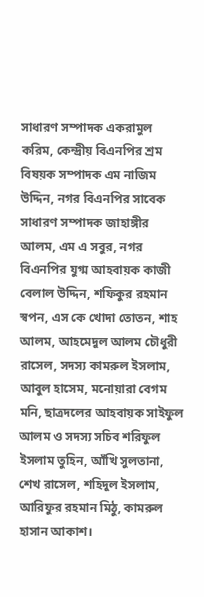সাধারণ সম্পাদক একরামুল করিম, কেন্দ্রীয় বিএনপির শ্রম বিষয়ক সম্পাদক এম নাজিম উদ্দিন, নগর বিএনপির সাবেক সাধারণ সম্পাদক জাহাঙ্গীর আলম, এম এ সবুর, নগর বিএনপির যুগ্ম আহবায়ক কাজী বেলাল উদ্দিন, শফিকুর রহমান স্বপন, এস কে খোদা তোতন, শাহ আলম, আহমেদুল আলম চৌধুরী রাসেল, সদস্য কামরুল ইসলাম, আবুল হাসেম, মনোয়ারা বেগম মনি, ছাত্রদলের আহবায়ক সাইফুল আলম ও সদস্য সচিব শরিফুল ইসলাম তুহিন, আঁখি সুলতানা, শেখ রাসেল, শহিদুল ইসলাম, আরিফুর রহমান মিঠু, কামরুল হাসান আকাশ।